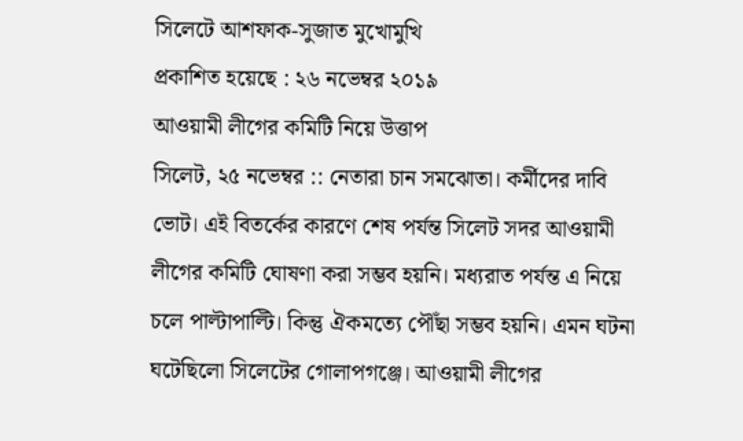সিলেটে আশফাক-সুজাত মুখোমুখি
প্রকাশিত হয়েছে : ২৬ নভেম্বর ২০১৯
আওয়ামী লীগের কমিটি নিয়ে উত্তাপ
সিলেট, ২৫ নভেম্বর :: নেতারা চান সমঝোতা। কর্মীদের দাবি ভোট। এই বিতর্কের কারণে শেষ পর্যন্ত সিলেট সদর আওয়ামী লীগের কমিটি ঘোষণা করা সম্ভব হয়নি। মধ্যরাত পর্যন্ত এ নিয়ে চলে পাল্টাপাল্টি। কিন্তু ঐকমত্যে পৌঁছা সম্ভব হয়নি। এমন ঘটনা ঘটেছিলো সিলেটের গোলাপগঞ্জে। আওয়ামী লীগের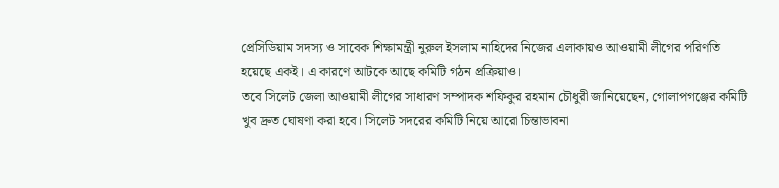প্রেসিডিয়াম সদস্য ও সাবেক শিক্ষামন্ত্রী নুরুল ইসলাম নাহিদের নিজের এলাকায়ও আওয়ামী লীগের পরিণতি হয়েছে একই। এ কারণে আটকে আছে কমিটি গঠন প্রক্রিয়াও।
তবে সিলেট জেলা আওয়ামী লীগের সাধারণ সম্পাদক শফিকুর রহমান চৌধুরী জানিয়েছেন, গোলাপগঞ্জের কমিটি খুব দ্রুত ঘোষণা করা হবে। সিলেট সদরের কমিটি নিয়ে আরো চিন্তাভাবনা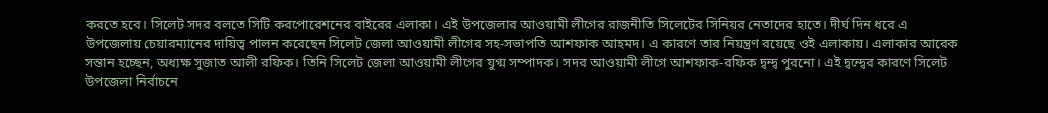করতে হবে। সিলেট সদর বলতে সিটি করপোরেশনের বাইরের এলাকা। এই উপজেলার আওয়ামী লীগের রাজনীতি সিলেটের সিনিয়র নেতাদের হাতে। দীর্ঘ দিন ধরে এ উপজেলায় চেয়ারম্যানের দায়িত্ব পালন করেছেন সিলেট জেলা আওয়ামী লীগের সহ-সভাপতি আশফাক আহমদ। এ কারণে তার নিয়ন্ত্রণ রয়েছে ওই এলাকায়। এলাকার আরেক সন্তান হচ্ছেন, অধ্যক্ষ সুজাত আলী রফিক। তিনি সিলেট জেলা আওয়ামী লীগের যুগ্ম সম্পাদক। সদর আওয়ামী লীগে আশফাক-রফিক দ্বন্দ্ব পুরনো। এই দ্বন্দ্বের কারণে সিলেট উপজেলা নির্বাচনে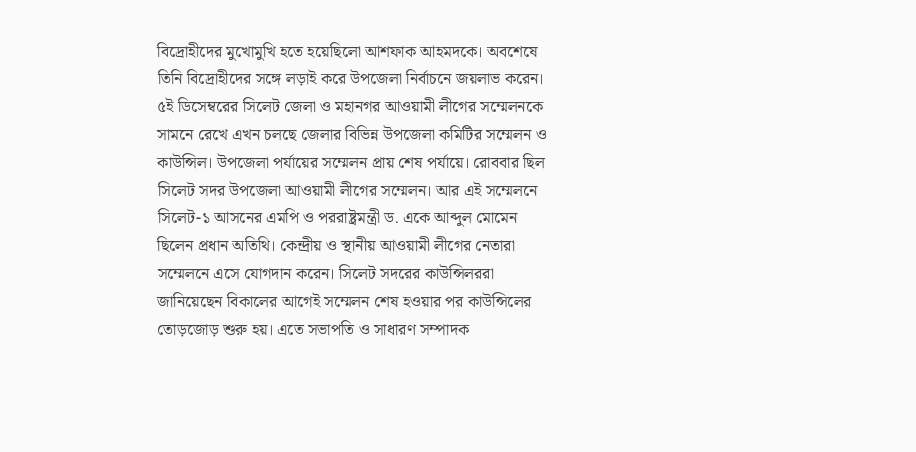বিদ্রোহীদের মুখোমুখি হতে হয়েছিলো আশফাক আহমদকে। অবশেষে তিনি বিদ্রোহীদের সঙ্গে লড়াই করে উপজেলা নির্বাচনে জয়লাভ করেন।
৫ই ডিসেম্বরের সিলেট জেলা ও মহানগর আওয়ামী লীগের সম্মেলনকে সামনে রেখে এখন চলছে জেলার বিভিন্ন উপজেলা কমিটির সম্মেলন ও কাউন্সিল। উপজেলা পর্যায়ের সম্মেলন প্রায় শেষ পর্যায়ে। রোববার ছিল সিলেট সদর উপজেলা আওয়ামী লীগের সম্মেলন। আর এই সম্মেলনে সিলেট-১ আসনের এমপি ও পররাষ্ট্রমন্ত্রী ড. একে আব্দুল মোমেন ছিলেন প্রধান অতিথি। কেন্দ্রীয় ও স্থানীয় আওয়ামী লীগের নেতারা সম্মেলনে এসে যোগদান করেন। সিলেট সদরের কাউন্সিলররা জানিয়েছেন বিকালের আগেই সম্মেলন শেষ হওয়ার পর কাউন্সিলের তোড়জোড় শুরু হয়। এতে সভাপতি ও সাধারণ সম্পাদক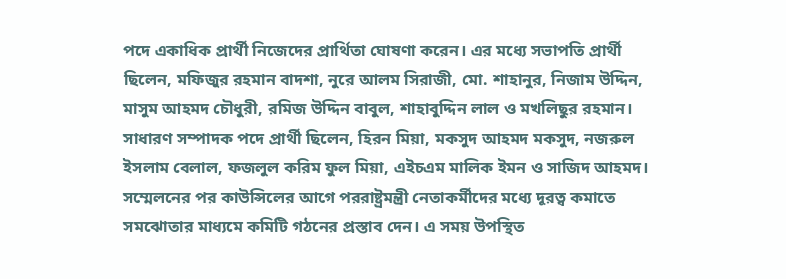পদে একাধিক প্রার্থী নিজেদের প্রার্থিতা ঘোষণা করেন। এর মধ্যে সভাপতি প্রার্থী ছিলেন, মফিজুর রহমান বাদশা, নুরে আলম সিরাজী, মো. শাহানুর, নিজাম উদ্দিন, মাসুম আহমদ চৌধুরী, রমিজ উদ্দিন বাবুল, শাহাবুদ্দিন লাল ও মখলিছুর রহমান। সাধারণ সম্পাদক পদে প্রার্থী ছিলেন, হিরন মিয়া, মকসুদ আহমদ মকসুদ, নজরুল ইসলাম বেলাল, ফজলুল করিম ফুল মিয়া, এইচএম মালিক ইমন ও সাজিদ আহমদ।
সম্মেলনের পর কাউন্সিলের আগে পররাষ্ট্রমন্ত্রী নেতাকর্মীদের মধ্যে দূরত্ব কমাতে সমঝোতার মাধ্যমে কমিটি গঠনের প্রস্তাব দেন। এ সময় উপস্থিত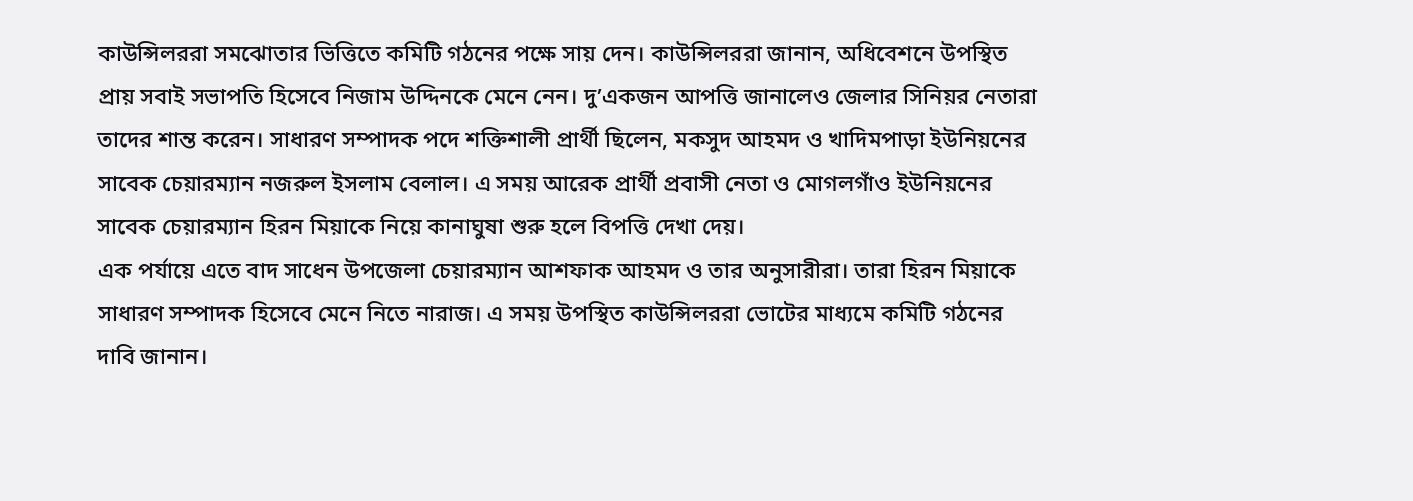কাউন্সিলররা সমঝোতার ভিত্তিতে কমিটি গঠনের পক্ষে সায় দেন। কাউন্সিলররা জানান, অধিবেশনে উপস্থিত প্রায় সবাই সভাপতি হিসেবে নিজাম উদ্দিনকে মেনে নেন। দু’একজন আপত্তি জানালেও জেলার সিনিয়র নেতারা তাদের শান্ত করেন। সাধারণ সম্পাদক পদে শক্তিশালী প্রার্থী ছিলেন, মকসুদ আহমদ ও খাদিমপাড়া ইউনিয়নের সাবেক চেয়ারম্যান নজরুল ইসলাম বেলাল। এ সময় আরেক প্রার্থী প্রবাসী নেতা ও মোগলগাঁও ইউনিয়নের সাবেক চেয়ারম্যান হিরন মিয়াকে নিয়ে কানাঘুষা শুরু হলে বিপত্তি দেখা দেয়।
এক পর্যায়ে এতে বাদ সাধেন উপজেলা চেয়ারম্যান আশফাক আহমদ ও তার অনুসারীরা। তারা হিরন মিয়াকে সাধারণ সম্পাদক হিসেবে মেনে নিতে নারাজ। এ সময় উপস্থিত কাউন্সিলররা ভোটের মাধ্যমে কমিটি গঠনের দাবি জানান।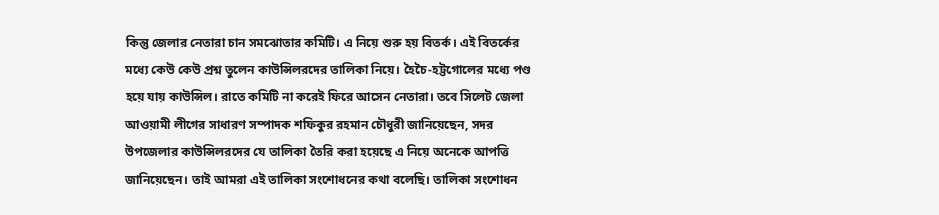কিন্তু জেলার নেতারা চান সমঝোতার কমিটি। এ নিয়ে শুরু হয় বিতর্ক। এই বিতর্কের মধ্যে কেউ কেউ প্রশ্ন তুলেন কাউন্সিলরদের তালিকা নিয়ে। হৈচৈ-হট্টগোলের মধ্যে পণ্ড হয়ে যায় কাউন্সিল। রাতে কমিটি না করেই ফিরে আসেন নেতারা। তবে সিলেট জেলা আওয়ামী লীগের সাধারণ সম্পাদক শফিকুর রহমান চৌধুরী জানিয়েছেন, সদর উপজেলার কাউন্সিলরদের যে তালিকা তৈরি করা হয়েছে এ নিয়ে অনেকে আপত্তি জানিয়েছেন। তাই আমরা এই তালিকা সংশোধনের কথা বলেছি। তালিকা সংশোধন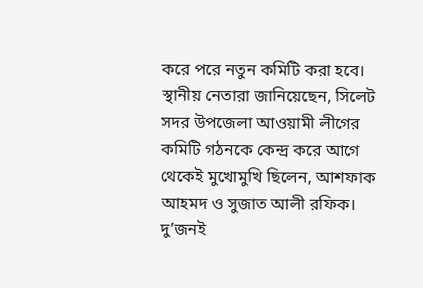করে পরে নতুন কমিটি করা হবে।
স্থানীয় নেতারা জানিয়েছেন, সিলেট সদর উপজেলা আওয়ামী লীগের কমিটি গঠনকে কেন্দ্র করে আগে থেকেই মুখোমুখি ছিলেন, আশফাক আহমদ ও সুজাত আলী রফিক। দু’জনই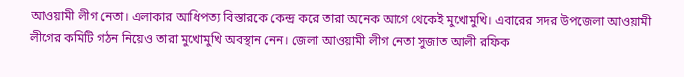আওয়ামী লীগ নেতা। এলাকার আধিপত্য বিস্তারকে কেন্দ্র করে তারা অনেক আগে থেকেই মুখোমুখি। এবারের সদর উপজেলা আওয়ামী লীগের কমিটি গঠন নিয়েও তারা মুখোমুখি অবস্থান নেন। জেলা আওয়ামী লীগ নেতা সুজাত আলী রফিক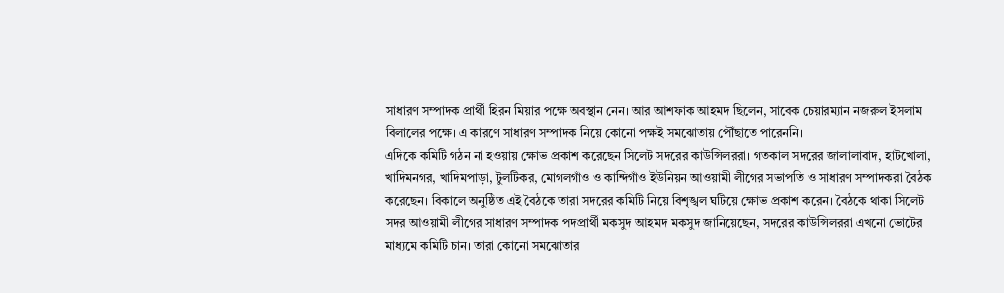সাধারণ সম্পাদক প্রার্থী হিরন মিয়ার পক্ষে অবস্থান নেন। আর আশফাক আহমদ ছিলেন, সাবেক চেয়ারম্যান নজরুল ইসলাম বিলালের পক্ষে। এ কারণে সাধারণ সম্পাদক নিয়ে কোনো পক্ষই সমঝোতায় পৌঁছাতে পারেননি।
এদিকে কমিটি গঠন না হওয়ায় ক্ষোভ প্রকাশ করেছেন সিলেট সদরের কাউন্সিলররা। গতকাল সদরের জালালাবাদ, হাটখোলা, খাদিমনগর, খাদিমপাড়া, টুলটিকর, মোগলগাঁও ও কান্দিগাঁও ইউনিয়ন আওয়ামী লীগের সভাপতি ও সাধারণ সম্পাদকরা বৈঠক করেছেন। বিকালে অনুষ্ঠিত এই বৈঠকে তারা সদরের কমিটি নিয়ে বিশৃঙ্খল ঘটিয়ে ক্ষোভ প্রকাশ করেন। বৈঠকে থাকা সিলেট সদর আওয়ামী লীগের সাধারণ সম্পাদক পদপ্রার্থী মকসুদ আহমদ মকসুদ জানিয়েছেন, সদরের কাউন্সিলররা এখনো ভোটের মাধ্যমে কমিটি চান। তারা কোনো সমঝোতার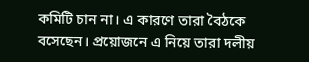কমিটি চান না। এ কারণে তারা বৈঠকে বসেছেন। প্রয়োজনে এ নিয়ে তারা দলীয়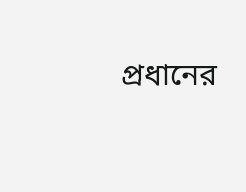প্রধানের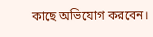কাছে অভিযোগ করবেন।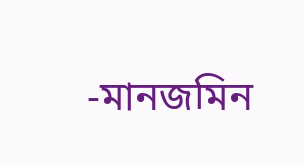-মানজমিন